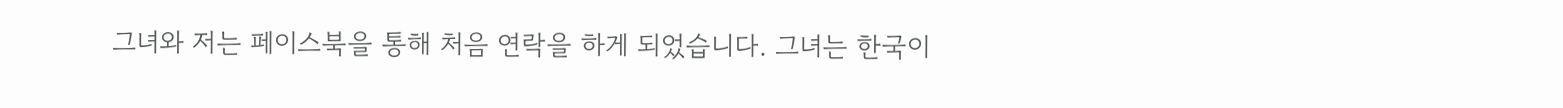그녀와 저는 페이스북을 통해 처음 연락을 하게 되었습니다. 그녀는 한국이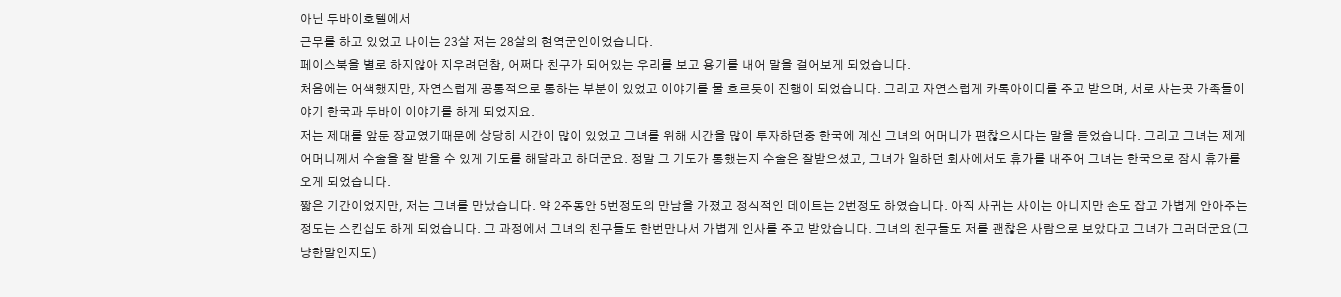아닌 두바이호텔에서
근무를 하고 있었고 나이는 23살 저는 28살의 현역군인이었습니다.
페이스북을 별로 하지않아 지우려던참, 어쩌다 친구가 되어있는 우리를 보고 용기를 내어 말을 걸어보게 되었습니다.
처음에는 어색했지만, 자연스럽게 공통적으로 통하는 부분이 있었고 이야기를 물 흐르듯이 진행이 되었습니다. 그리고 자연스럽게 카톡아이디를 주고 받으며, 서로 사는곳 가족들이야기 한국과 두바이 이야기를 하게 되었지요.
저는 제대를 앞둔 장교였기때문에 상당히 시간이 많이 있었고 그녀를 위해 시간을 많이 투자하던중 한국에 계신 그녀의 어머니가 편찮으시다는 말을 듣었습니다. 그리고 그녀는 제게 어머니께서 수술을 잘 받을 수 있게 기도를 해달라고 하더군요. 정말 그 기도가 통했는지 수술은 잘받으셨고, 그녀가 일하던 회사에서도 휴가를 내주어 그녀는 한국으로 잠시 휴가를 오게 되었습니다.
짧은 기간이었지만, 저는 그녀를 만났습니다. 약 2주동안 5번정도의 만남을 가졌고 정식적인 데이트는 2번정도 하였습니다. 아직 사귀는 사이는 아니지만 손도 잡고 가볍게 안아주는 정도는 스킨십도 하게 되었습니다. 그 과정에서 그녀의 친구들도 한번만나서 가볍게 인사를 주고 받았습니다. 그녀의 친구들도 저를 괜찮은 사람으로 보았다고 그녀가 그러더군요(그냥한말인지도)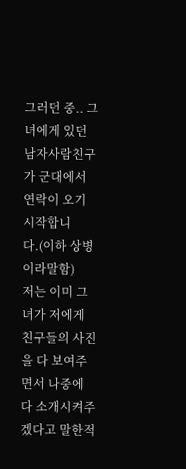그러던 중.. 그녀에게 있던 남자사람친구가 군대에서 연락이 오기 시작합니다.(이하 상병이라말함)
저는 이미 그녀가 저에게 친구들의 사진을 다 보여주면서 나중에 다 소개시켜주겠다고 말한적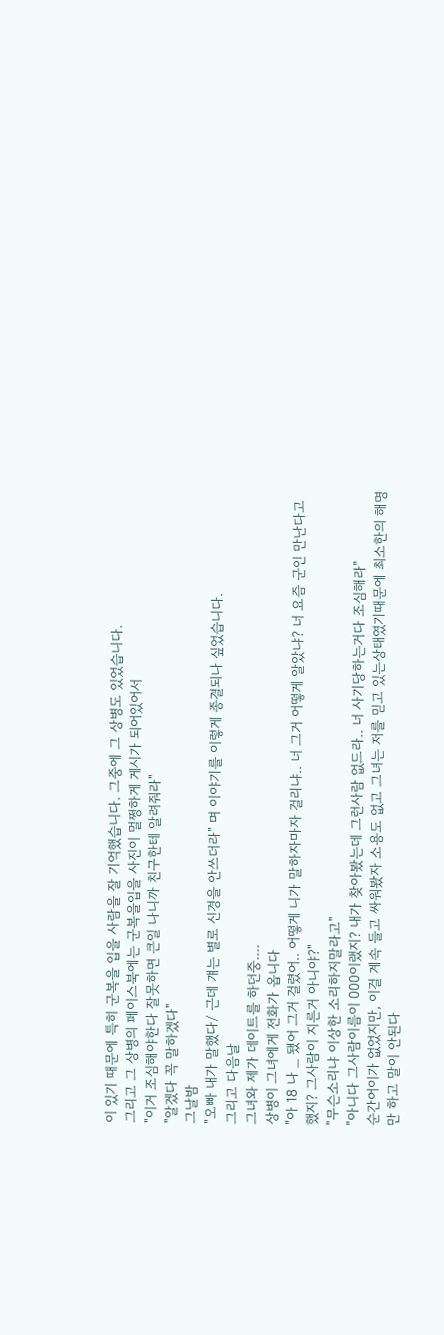이 있기 때문에 특히 군복을 입을 사람을 잘 기억했습니다. 그중에 그 상병도 있었습니다.
그리고 그 상병의 페이스북에는 군복을입을 사진이 멀쩡하게 게시가 되어있어서
"이거 조심해야한다 잘못하면 큰일 나니까 친구한테 알려줘라"
"알겠다 꼭 말하겠다"
그날밤
"오빠 내가 말했다/ 근데 걔는 별로 신경을 안쓰더라" 며 이야기를 이렇게 종결되나 싶었습니다.
그리고 다음날
그녀와 제가 데이트를 하던중....
상병이 그녀에게 전화가 옵니다
"아 18 나 _ 됐어 그거 걸렸어.. 어떻게 니가 말하자마자 걸리냐.. 너 그거 어떻게 알았냐? 너 요즘 군인 만난다고 했지? 그사람이 지른거 아니야?"
"무슨소리냐 이상한 소리하지말라고"
"아니다 그사람이름이 000이랬지? 내가 찾아봤는데 그런사람 없드라.. 너 사기당하는거다 조심해라"
순간어이가 없었지만, 이걸 계속 들고 싸워봤자 소용도 없고 그녀는 저를 믿고 있는상태였기때문에 최소한의 해명만 하고 말이 안된다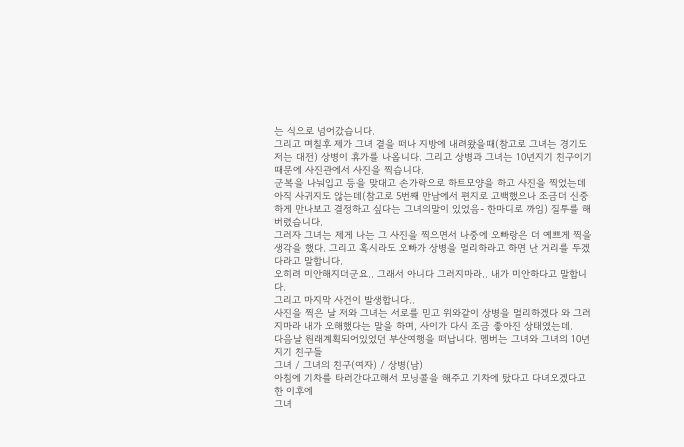는 식으로 넘어갔습니다.
그리고 며칠후 제가 그녀 곁을 떠나 지방에 내려왔을때(참고로 그녀는 경기도 저는 대전) 상병이 휴가를 나옵니다. 그리고 상병과 그녀는 10년지기 친구이기때문에 사진관에서 사진을 찍습니다.
군복을 나눠입고 등을 맞대고 손가락으로 하트모양을 하고 사진을 찍었는데
아직 사귀지도 않는데(참고로 5번째 만남에서 편지로 고백했으나 조금더 신중하게 만나보고 결정하고 싶다는 그녀의말이 있었음- 한마디로 까임) 질투를 해버렸습니다.
그러자 그녀는 제게 나는 그 사진을 찍으면서 나중에 오빠랑은 더 예쁘게 찍을 생각을 했다. 그리고 혹시라도 오빠가 상병을 멀리하라고 하면 난 거리를 두겠다라고 말합니다.
오히려 미안해지더군요.. 그래서 아니다 그러지마라.. 내가 미안하다고 말합니다.
그리고 마지막 사건이 발생합니다..
사진을 찍은 날 저와 그녀는 서로를 믿고 위와같이 상병을 멀리하겠다 와 그러지마라 내가 오해했다는 말을 하며, 사이가 다시 조금 좋아진 상태였는데.
다음날 원래계획되어있었던 부산여행을 떠납니다. 멤버는 그녀와 그녀의 10년지기 친구들
그녀 / 그녀의 친구(여자) / 상병(남)
아침에 기차를 타러간다고해서 모닝콜을 해주고 기차에 탔다고 다녀오겠다고 한 이후에
그녀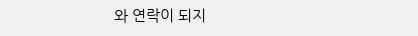와 연락이 되지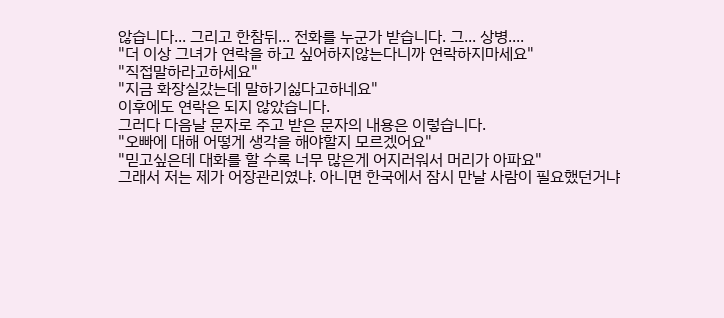않습니다... 그리고 한참뒤... 전화를 누군가 받습니다. 그... 상병....
"더 이상 그녀가 연락을 하고 싶어하지않는다니까 연락하지마세요"
"직접말하라고하세요"
"지금 화장실갔는데 말하기싫다고하네요"
이후에도 연락은 되지 않았습니다.
그러다 다음날 문자로 주고 받은 문자의 내용은 이렇습니다.
"오빠에 대해 어떻게 생각을 해야할지 모르겠어요"
"믿고싶은데 대화를 할 수록 너무 많은게 어지러워서 머리가 아파요"
그래서 저는 제가 어장관리였냐. 아니면 한국에서 잠시 만날 사람이 필요했던거냐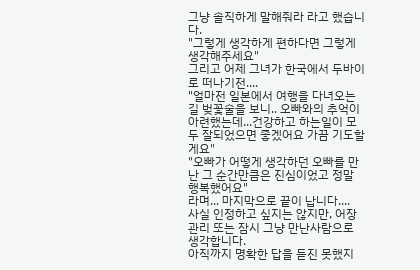그냥 솔직하게 말해줘라 라고 했습니다.
"그렇게 생각하게 편하다면 그렇게 생각해주세요"
그리고 어제 그녀가 한국에서 두바이로 떠나기전....
"얼마전 일본에서 여행을 다녀오는길 벚꽃술을 보니.. 오빠와의 추억이 아련했는데...건강하고 하는일이 모두 잘되었으면 좋겠어요 가끔 기도할게요"
"오빠가 어떻게 생각하던 오빠를 만난 그 순간만큼은 진심이었고 정말 행복했어요"
라며... 마지막으로 끝이 납니다....
사실 인정하고 싶지는 않지만, 어장관리 또는 잠시 그냥 만난사람으로 생각합니다.
아직까지 명확한 답을 듣진 못했지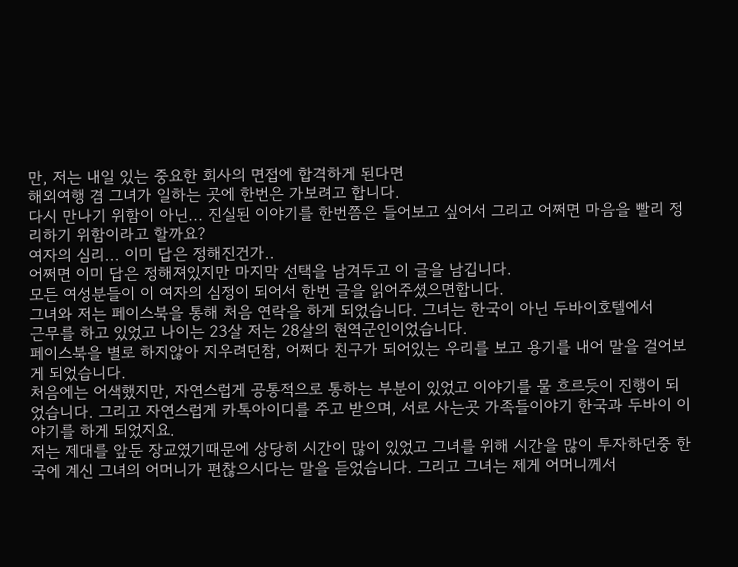만, 저는 내일 있는 중요한 회사의 면접에 합격하게 된다면
해외여행 겸 그녀가 일하는 곳에 한번은 가보려고 합니다.
다시 만나기 위함이 아닌... 진실된 이야기를 한번쯤은 들어보고 싶어서 그리고 어쩌면 마음을 빨리 정리하기 위함이라고 할까요?
여자의 심리... 이미 답은 정해진건가..
어쩌면 이미 답은 정해져있지만 마지막 선택을 남겨두고 이 글을 남깁니다.
모든 여성분들이 이 여자의 심정이 되어서 한번 글을 읽어주셨으면합니다.
그녀와 저는 페이스북을 통해 처음 연락을 하게 되었습니다. 그녀는 한국이 아닌 두바이호텔에서
근무를 하고 있었고 나이는 23살 저는 28살의 현역군인이었습니다.
페이스북을 별로 하지않아 지우려던참, 어쩌다 친구가 되어있는 우리를 보고 용기를 내어 말을 걸어보게 되었습니다.
처음에는 어색했지만, 자연스럽게 공통적으로 통하는 부분이 있었고 이야기를 물 흐르듯이 진행이 되었습니다. 그리고 자연스럽게 카톡아이디를 주고 받으며, 서로 사는곳 가족들이야기 한국과 두바이 이야기를 하게 되었지요.
저는 제대를 앞둔 장교였기때문에 상당히 시간이 많이 있었고 그녀를 위해 시간을 많이 투자하던중 한국에 계신 그녀의 어머니가 편찮으시다는 말을 듣었습니다. 그리고 그녀는 제게 어머니께서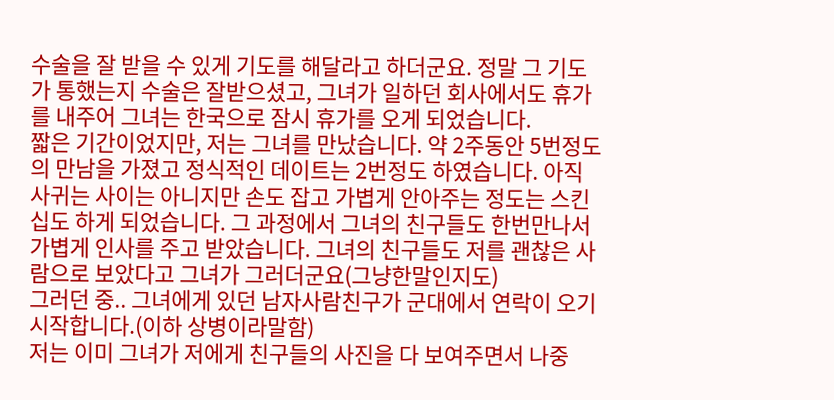수술을 잘 받을 수 있게 기도를 해달라고 하더군요. 정말 그 기도가 통했는지 수술은 잘받으셨고, 그녀가 일하던 회사에서도 휴가를 내주어 그녀는 한국으로 잠시 휴가를 오게 되었습니다.
짧은 기간이었지만, 저는 그녀를 만났습니다. 약 2주동안 5번정도의 만남을 가졌고 정식적인 데이트는 2번정도 하였습니다. 아직 사귀는 사이는 아니지만 손도 잡고 가볍게 안아주는 정도는 스킨십도 하게 되었습니다. 그 과정에서 그녀의 친구들도 한번만나서 가볍게 인사를 주고 받았습니다. 그녀의 친구들도 저를 괜찮은 사람으로 보았다고 그녀가 그러더군요(그냥한말인지도)
그러던 중.. 그녀에게 있던 남자사람친구가 군대에서 연락이 오기 시작합니다.(이하 상병이라말함)
저는 이미 그녀가 저에게 친구들의 사진을 다 보여주면서 나중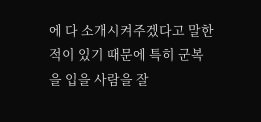에 다 소개시켜주겠다고 말한적이 있기 때문에 특히 군복을 입을 사람을 잘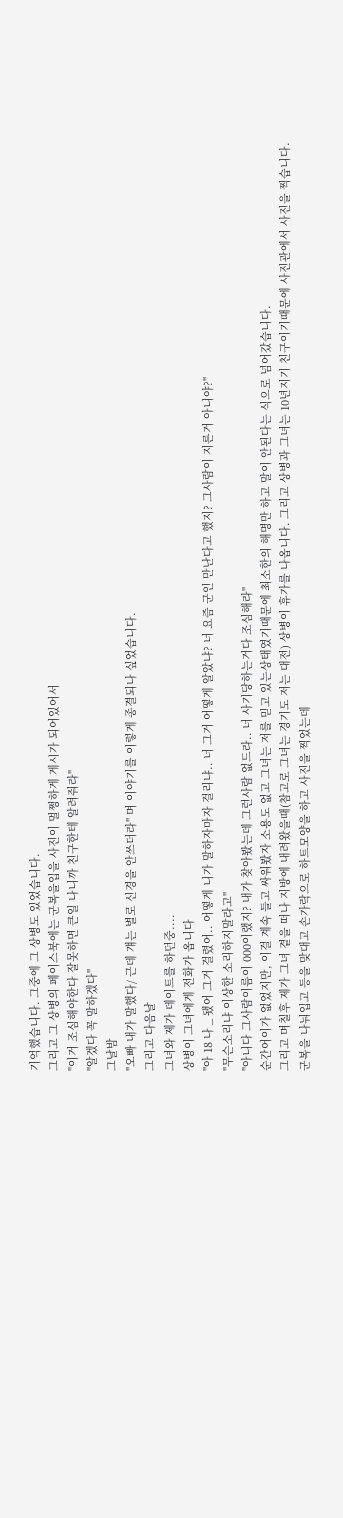기억했습니다. 그중에 그 상병도 있었습니다.
그리고 그 상병의 페이스북에는 군복을입을 사진이 멀쩡하게 게시가 되어있어서
"이거 조심해야한다 잘못하면 큰일 나니까 친구한테 알려줘라"
"알겠다 꼭 말하겠다"
그날밤
"오빠 내가 말했다/ 근데 걔는 별로 신경을 안쓰더라" 며 이야기를 이렇게 종결되나 싶었습니다.
그리고 다음날
그녀와 제가 데이트를 하던중....
상병이 그녀에게 전화가 옵니다
"아 18 나 _ 됐어 그거 걸렸어.. 어떻게 니가 말하자마자 걸리냐.. 너 그거 어떻게 알았냐? 너 요즘 군인 만난다고 했지? 그사람이 지른거 아니야?"
"무슨소리냐 이상한 소리하지말라고"
"아니다 그사람이름이 000이랬지? 내가 찾아봤는데 그런사람 없드라.. 너 사기당하는거다 조심해라"
순간어이가 없었지만, 이걸 계속 들고 싸워봤자 소용도 없고 그녀는 저를 믿고 있는상태였기때문에 최소한의 해명만 하고 말이 안된다는 식으로 넘어갔습니다.
그리고 며칠후 제가 그녀 곁을 떠나 지방에 내려왔을때(참고로 그녀는 경기도 저는 대전) 상병이 휴가를 나옵니다. 그리고 상병과 그녀는 10년지기 친구이기때문에 사진관에서 사진을 찍습니다.
군복을 나눠입고 등을 맞대고 손가락으로 하트모양을 하고 사진을 찍었는데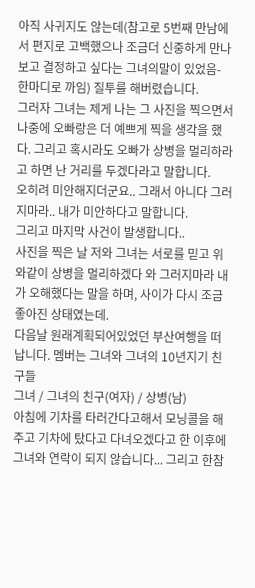아직 사귀지도 않는데(참고로 5번째 만남에서 편지로 고백했으나 조금더 신중하게 만나보고 결정하고 싶다는 그녀의말이 있었음- 한마디로 까임) 질투를 해버렸습니다.
그러자 그녀는 제게 나는 그 사진을 찍으면서 나중에 오빠랑은 더 예쁘게 찍을 생각을 했다. 그리고 혹시라도 오빠가 상병을 멀리하라고 하면 난 거리를 두겠다라고 말합니다.
오히려 미안해지더군요.. 그래서 아니다 그러지마라.. 내가 미안하다고 말합니다.
그리고 마지막 사건이 발생합니다..
사진을 찍은 날 저와 그녀는 서로를 믿고 위와같이 상병을 멀리하겠다 와 그러지마라 내가 오해했다는 말을 하며, 사이가 다시 조금 좋아진 상태였는데.
다음날 원래계획되어있었던 부산여행을 떠납니다. 멤버는 그녀와 그녀의 10년지기 친구들
그녀 / 그녀의 친구(여자) / 상병(남)
아침에 기차를 타러간다고해서 모닝콜을 해주고 기차에 탔다고 다녀오겠다고 한 이후에
그녀와 연락이 되지 않습니다... 그리고 한참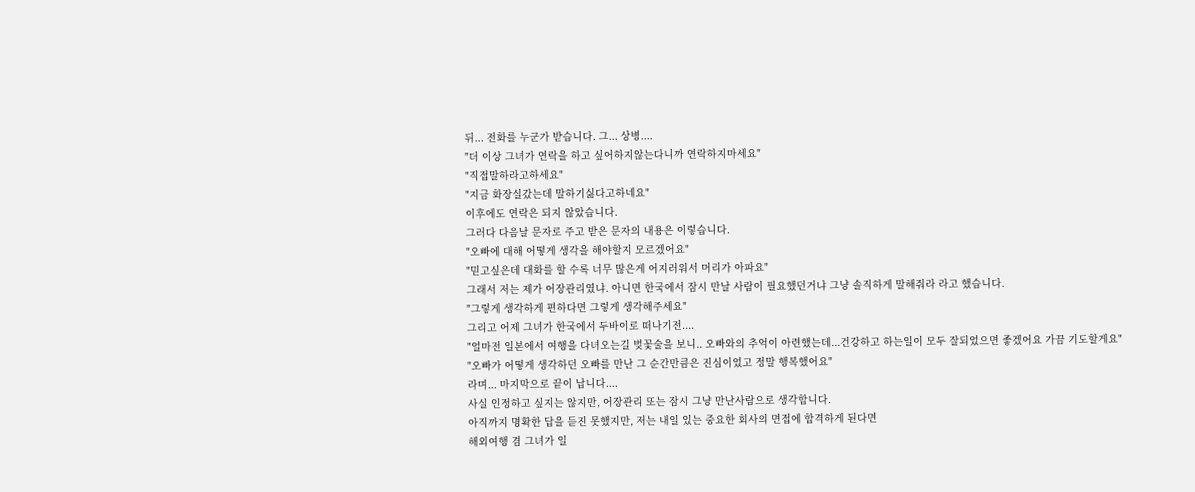뒤... 전화를 누군가 받습니다. 그... 상병....
"더 이상 그녀가 연락을 하고 싶어하지않는다니까 연락하지마세요"
"직접말하라고하세요"
"지금 화장실갔는데 말하기싫다고하네요"
이후에도 연락은 되지 않았습니다.
그러다 다음날 문자로 주고 받은 문자의 내용은 이렇습니다.
"오빠에 대해 어떻게 생각을 해야할지 모르겠어요"
"믿고싶은데 대화를 할 수록 너무 많은게 어지러워서 머리가 아파요"
그래서 저는 제가 어장관리였냐. 아니면 한국에서 잠시 만날 사람이 필요했던거냐 그냥 솔직하게 말해줘라 라고 했습니다.
"그렇게 생각하게 편하다면 그렇게 생각해주세요"
그리고 어제 그녀가 한국에서 두바이로 떠나기전....
"얼마전 일본에서 여행을 다녀오는길 벚꽃술을 보니.. 오빠와의 추억이 아련했는데...건강하고 하는일이 모두 잘되었으면 좋겠어요 가끔 기도할게요"
"오빠가 어떻게 생각하던 오빠를 만난 그 순간만큼은 진심이었고 정말 행복했어요"
라며... 마지막으로 끝이 납니다....
사실 인정하고 싶지는 않지만, 어장관리 또는 잠시 그냥 만난사람으로 생각합니다.
아직까지 명확한 답을 듣진 못했지만, 저는 내일 있는 중요한 회사의 면접에 합격하게 된다면
해외여행 겸 그녀가 일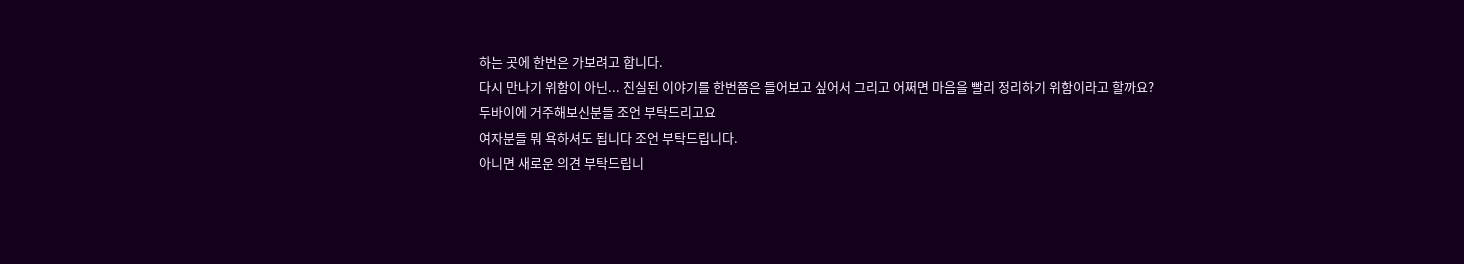하는 곳에 한번은 가보려고 합니다.
다시 만나기 위함이 아닌... 진실된 이야기를 한번쯤은 들어보고 싶어서 그리고 어쩌면 마음을 빨리 정리하기 위함이라고 할까요?
두바이에 거주해보신분들 조언 부탁드리고요
여자분들 뭐 욕하셔도 됩니다 조언 부탁드립니다.
아니면 새로운 의견 부탁드립니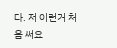다. 저 이런거 처음 써요